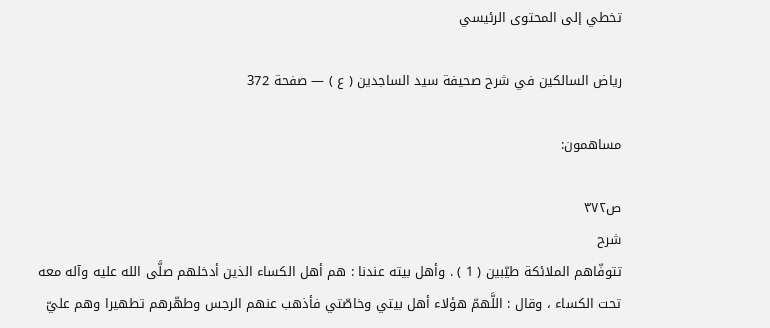تخطي إلى المحتوى الرئيسي

رياض السالكين في شرح صحيفة سيد الساجدين ( ع ) — صفحة 372

مساهمون:

ص٣٧٢
شرح
تتوفّاهم الملائكة طيّبين ( 1 ) . وأهل بيته عندنا : هم أهل الكساء الذين أدخلهم صلَّى الله عليه وآله معه تحت الكساء ، وقال : اللَّهمّ هؤلاء أهل بيتي وخاصّتي فأذهب عنهم الرجس وطهّرهم تطهيرا وهم عليّ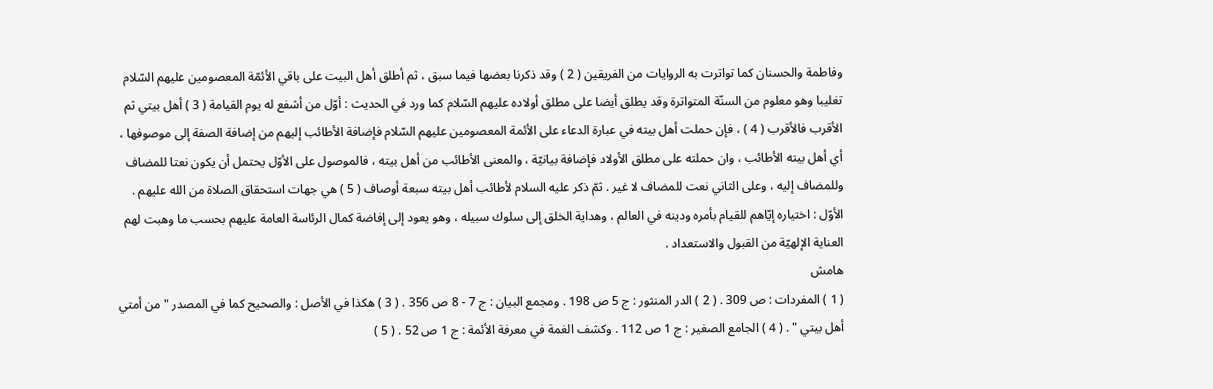وفاطمة والحسنان كما تواترت به الروايات من الفريقين ( 2 ) وقد ذكرنا بعضها فيما سبق ، ثم أطلق أهل البيت على باقي الأئمّة المعصومين عليهم السّلام تغليبا وهو معلوم من السنّة المتواترة وقد يطلق أيضا على مطلق أولاده عليهم السّلام كما ورد في الحديث : أوّل من أشفع له يوم القيامة ( 3 ) أهل بيتي ثم الأقرب فالأقرب ( 4 ) ، فإن حملت أهل بيته في عبارة الدعاء على الأئمة المعصومين عليهم السّلام فإضافة الأطائب إليهم من إضافة الصفة إلى موصوفها ، أي أهل بيته الأطائب ، وان حملته على مطلق الأولاد فإضافة بيانيّة ، والمعنى الأطائب من أهل بيته ، فالموصول على الأوّل يحتمل أن يكون نعتا للمضاف وللمضاف إليه ، وعلى الثاني نعت للمضاف لا غير . ثمّ ذكر عليه السلام لأطائب أهل بيته سبعة أوصاف ( 5 ) هي جهات استحقاق الصلاة من الله عليهم . الأوّل : اختياره إيّاهم للقيام بأمره ودينه في العالم ، وهداية الخلق إلى سلوك سبيله ، وهو يعود إلى إفاضة كمال الرئاسة العامة عليهم بحسب ما وهبت لهم العناية الإلهيّة من القبول والاستعداد .
هامش
( 1 ) المفردات : ص 309 . ( 2 ) الدر المنثور : ج 5 ص 198 . ومجمع البيان : ج 7 - 8 ص 356 . ( 3 ) هكذا في الأصل : والصحيح كما في المصدر " من أمتي أهل بيتي " . ( 4 ) الجامع الصغير : ج 1 ص 112 . وكشف الغمة في معرفة الأئمة : ج 1 ص 52 . ( 5 )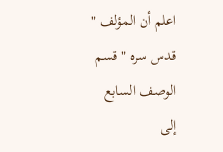اعلم أن المؤلف " قدس سره " قسم الوصف السابع إلى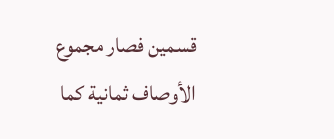قسمين فصار مجموع الأوصاف ثمانية كما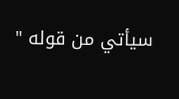سيأتي من قوله "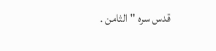قدس سره " الثامن .